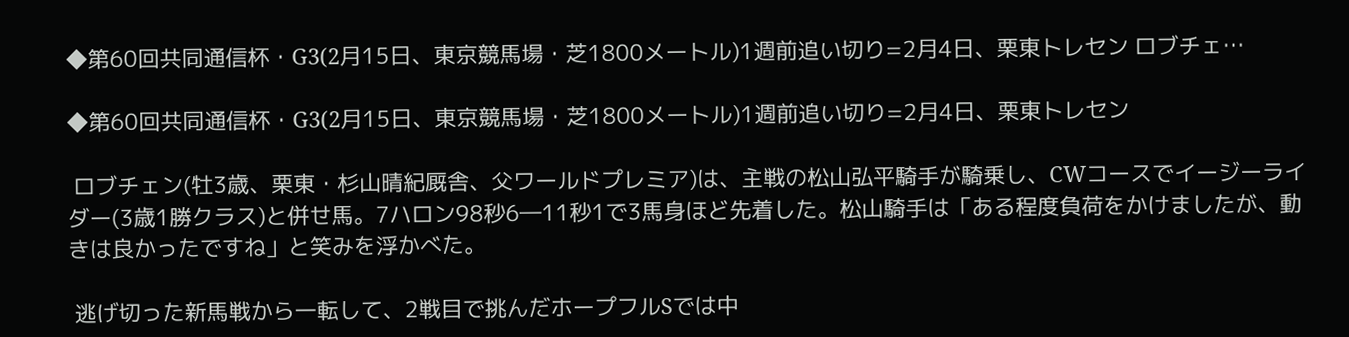◆第60回共同通信杯・G3(2月15日、東京競馬場・芝1800メートル)1週前追い切り=2月4日、栗東トレセン ロブチェ…

◆第60回共同通信杯・G3(2月15日、東京競馬場・芝1800メートル)1週前追い切り=2月4日、栗東トレセン

 ロブチェン(牡3歳、栗東・杉山晴紀厩舎、父ワールドプレミア)は、主戦の松山弘平騎手が騎乗し、CWコースでイージーライダー(3歳1勝クラス)と併せ馬。7ハロン98秒6―11秒1で3馬身ほど先着した。松山騎手は「ある程度負荷をかけましたが、動きは良かったですね」と笑みを浮かべた。

 逃げ切った新馬戦から一転して、2戦目で挑んだホープフルSでは中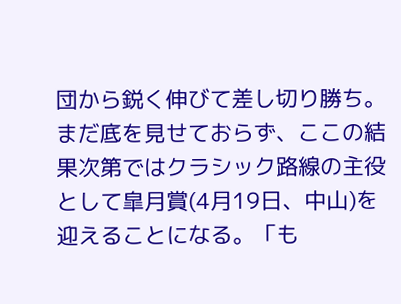団から鋭く伸びて差し切り勝ち。まだ底を見せておらず、ここの結果次第ではクラシック路線の主役として皐月賞(4月19日、中山)を迎えることになる。「も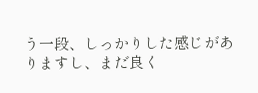う一段、しっかりした感じがありますし、まだ良く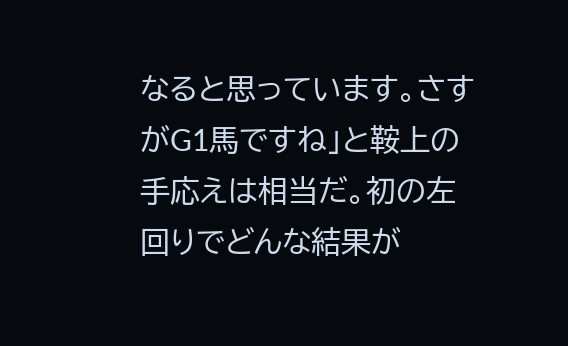なると思っています。さすがG1馬ですね」と鞍上の手応えは相当だ。初の左回りでどんな結果が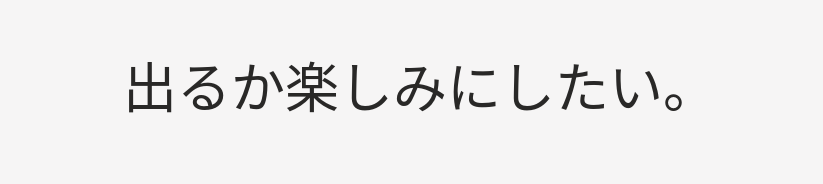出るか楽しみにしたい。